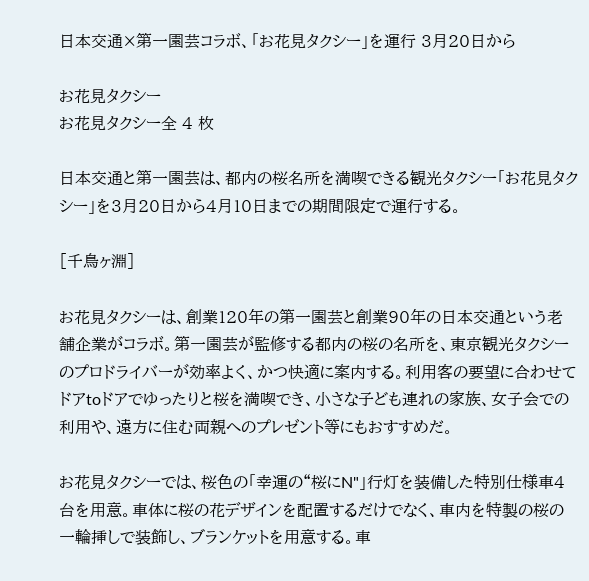日本交通×第一園芸コラボ、「お花見タクシー」を運行 3月20日から

お花見タクシー
お花見タクシー全 4 枚

日本交通と第一園芸は、都内の桜名所を満喫できる観光タクシー「お花見タクシー」を3月20日から4月10日までの期間限定で運行する。

[千鳥ヶ淵]

お花見タクシーは、創業120年の第一園芸と創業90年の日本交通という老舗企業がコラボ。第一園芸が監修する都内の桜の名所を、東京観光タクシーのプロドライバーが効率よく、かつ快適に案内する。利用客の要望に合わせてドアtoドアでゆったりと桜を満喫でき、小さな子ども連れの家族、女子会での利用や、遠方に住む両親へのプレゼント等にもおすすめだ。

お花見タクシーでは、桜色の「幸運の“桜にN"」行灯を装備した特別仕様車4台を用意。車体に桜の花デザインを配置するだけでなく、車内を特製の桜の一輪挿しで装飾し、ブランケットを用意する。車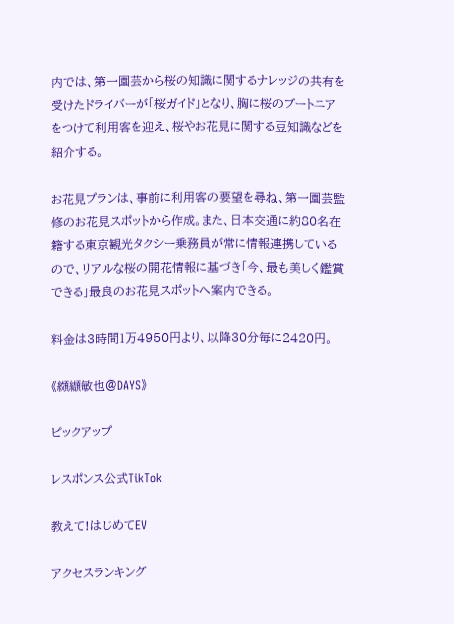内では、第一園芸から桜の知識に関するナレッジの共有を受けたドライバーが「桜ガイド」となり、胸に桜のブートニアをつけて利用客を迎え、桜やお花見に関する豆知識などを紹介する。

お花見プランは、事前に利用客の要望を尋ね、第一園芸監修のお花見スポットから作成。また、日本交通に約80名在籍する東京観光タクシー乗務員が常に情報連携しているので、リアルな桜の開花情報に基づき「今、最も美しく鑑賞できる」最良のお花見スポットへ案内できる。

料金は3時間1万4950円より、以降30分毎に2420円。

《纐纈敏也@DAYS》

ピックアップ

レスポンス公式TikTok

教えて!はじめてEV

アクセスランキング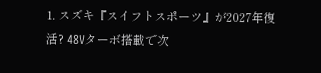1. スズキ『スイフトスポーツ』が2027年復活? 48Vターボ搭載で次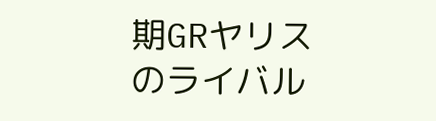期GRヤリスのライバル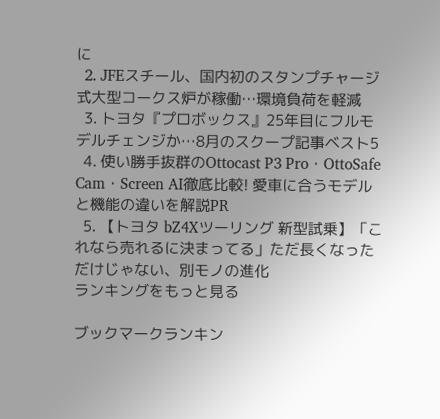に
  2. JFEスチール、国内初のスタンプチャージ式大型コークス炉が稼働…環境負荷を軽減
  3. トヨタ『プロボックス』25年目にフルモデルチェンジか…8月のスクープ記事ベスト5
  4. 使い勝手抜群のOttocast P3 Pro・OttoSafe Cam・Screen AI徹底比較! 愛車に合うモデルと機能の違いを解説PR
  5. 【トヨタ bZ4Xツーリング 新型試乗】「これなら売れるに決まってる」ただ長くなっただけじゃない、別モノの進化
ランキングをもっと見る

ブックマークランキン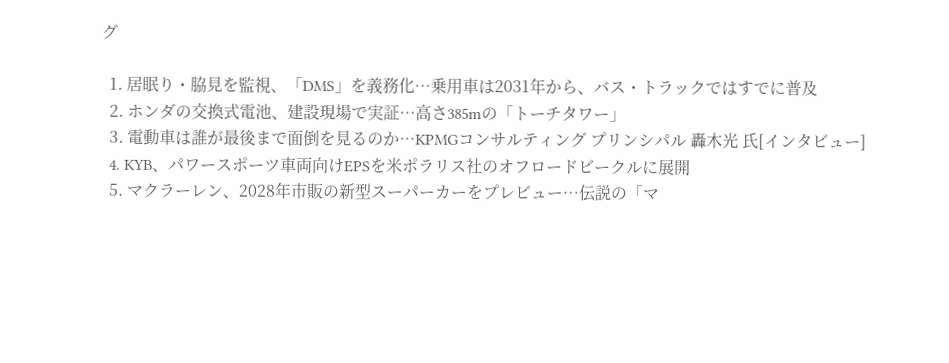グ

  1. 居眠り・脇見を監視、「DMS」を義務化…乗用車は2031年から、バス・トラックではすでに普及
  2. ホンダの交換式電池、建設現場で実証…高さ385mの「トーチタワー」
  3. 電動車は誰が最後まで面倒を見るのか…KPMGコンサルティング プリンシパル 轟木光 氏[インタビュー]
  4. KYB、パワースポーツ車両向けEPSを米ポラリス社のオフロードビークルに展開
  5. マクラーレン、2028年市販の新型スーパーカーをプレビュー…伝説の「マ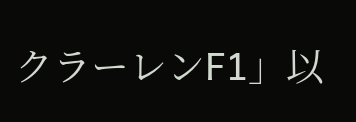クラーレンF1」以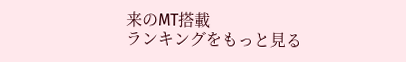来のMT搭載
ランキングをもっと見る